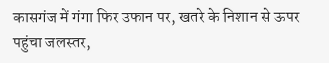कासगंज में गंगा फिर उफान पर, खतरे के निशान से ऊपर पहुंचा जलस्तर,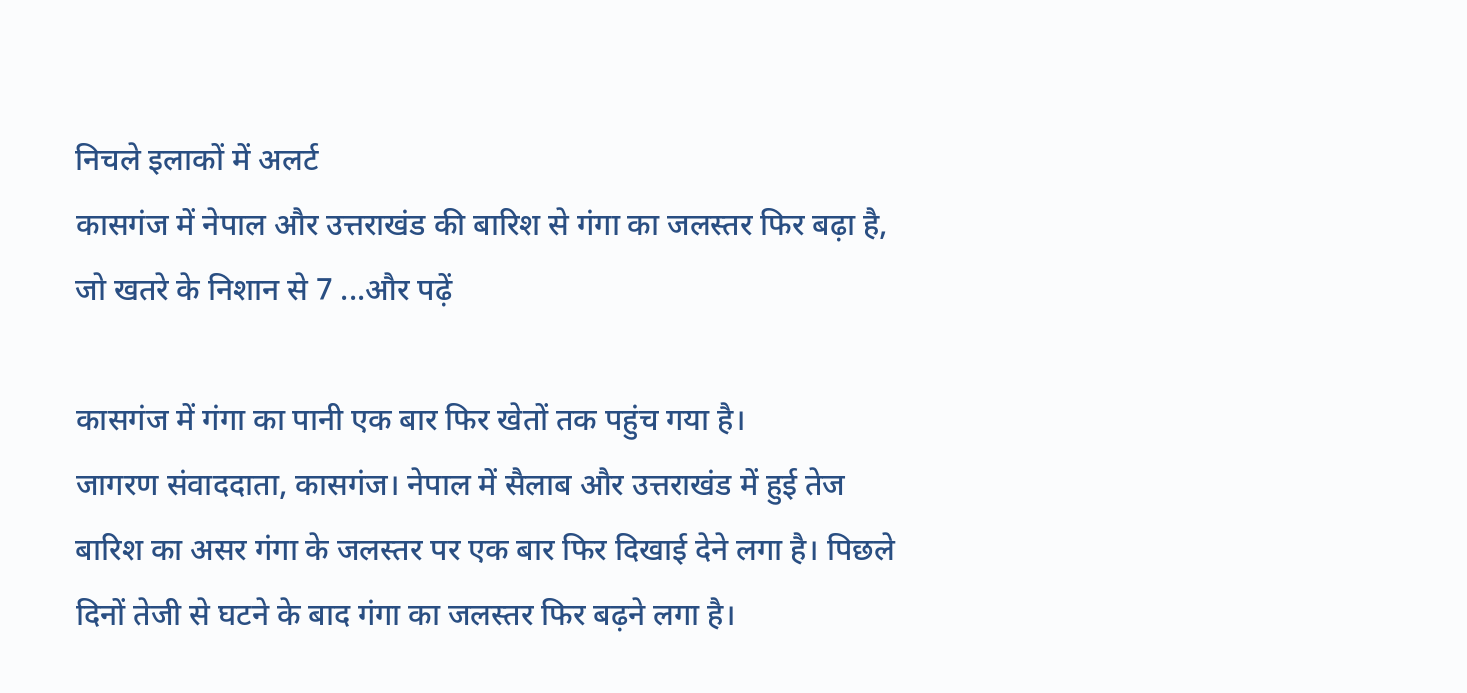निचले इलाकों में अलर्ट
कासगंज में नेपाल और उत्तराखंड की बारिश से गंगा का जलस्तर फिर बढ़ा है, जो खतरे के निशान से 7 ...और पढ़ें

कासगंज में गंगा का पानी एक बार फिर खेतों तक पहुंच गया है।
जागरण संवाददाता, कासगंज। नेपाल में सैलाब और उत्तराखंड में हुई तेज बारिश का असर गंगा के जलस्तर पर एक बार फिर दिखाई देने लगा है। पिछले दिनों तेजी से घटने के बाद गंगा का जलस्तर फिर बढ़ने लगा है।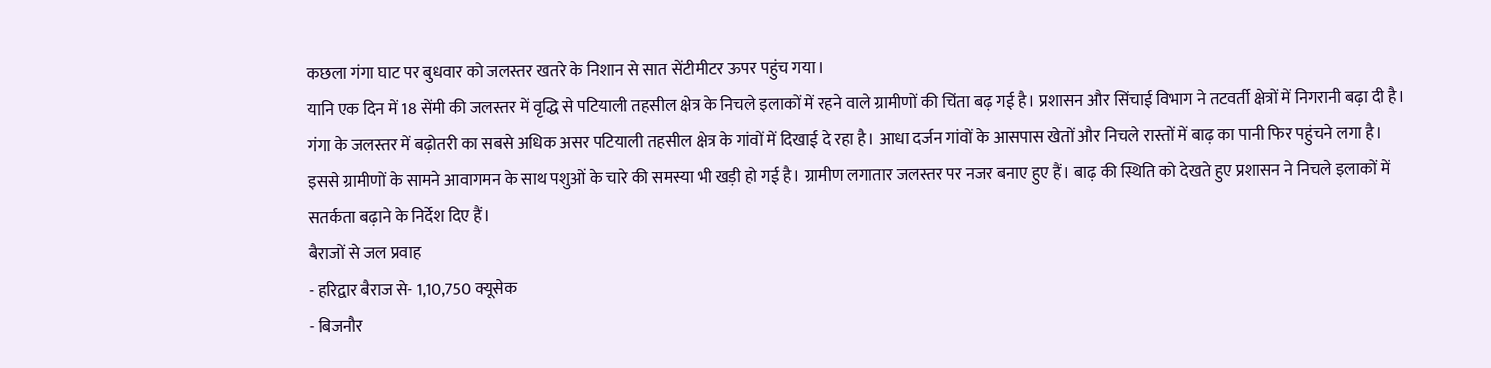कछला गंगा घाट पर बुधवार को जलस्तर खतरे के निशान से सात सेंटीमीटर ऊपर पहुंच गया।
यानि एक दिन में 18 सेंमी की जलस्तर में वृद्धि से पटियाली तहसील क्षेत्र के निचले इलाकों में रहने वाले ग्रामीणों की चिंता बढ़ गई है। प्रशासन और सिंचाई विभाग ने तटवर्ती क्षेत्रों में निगरानी बढ़ा दी है।
गंगा के जलस्तर में बढ़ोतरी का सबसे अधिक असर पटियाली तहसील क्षेत्र के गांवों में दिखाई दे रहा है। आधा दर्जन गांवों के आसपास खेतों और निचले रास्तों में बाढ़ का पानी फिर पहुंचने लगा है।
इससे ग्रामीणों के सामने आवागमन के साथ पशुओं के चारे की समस्या भी खड़ी हो गई है। ग्रामीण लगातार जलस्तर पर नजर बनाए हुए हैं। बाढ़ की स्थिति को देखते हुए प्रशासन ने निचले इलाकों में सतर्कता बढ़ाने के निर्देश दिए हैं।
बैराजों से जल प्रवाह
- हरिद्वार बैराज से- 1,10,750 क्यूसेक
- बिजनौर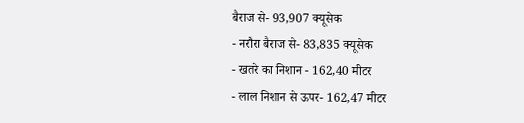बैराज से- 93,907 क्यूसेक
- नरौरा बैराज से- 83,835 क्यूसेक
- खतरे का निशान - 162,40 मीटर
- लाल निशान से ऊपर- 162,47 मीटर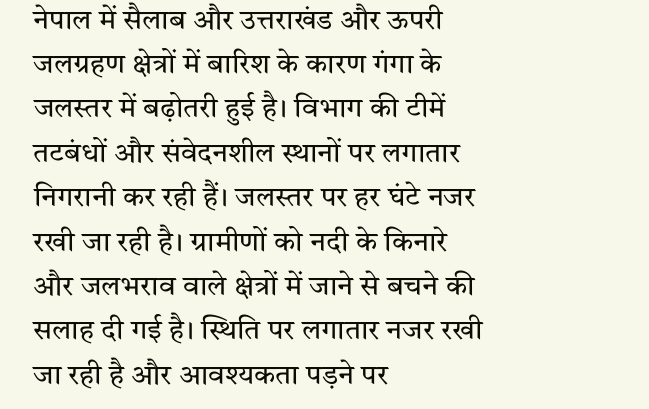नेपाल में सैलाब और उत्तराखंड और ऊपरी जलग्रहण क्षेत्रों में बारिश के कारण गंगा के जलस्तर में बढ़ोतरी हुई है। विभाग की टीमें तटबंधों और संवेदनशील स्थानों पर लगातार निगरानी कर रही हैं। जलस्तर पर हर घंटे नजर रखी जा रही है। ग्रामीणों को नदी के किनारे और जलभराव वाले क्षेत्रों में जाने से बचने की सलाह दी गई है। स्थिति पर लगातार नजर रखी जा रही है और आवश्यकता पड़ने पर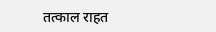तत्काल राहत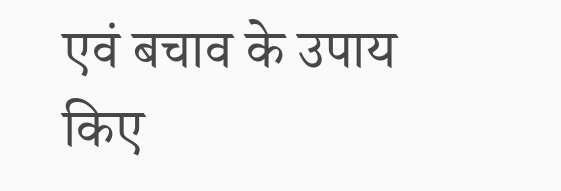एवं बचाव के उपाय किए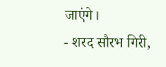जाएंगे।
- शरद सौरभ गिरी,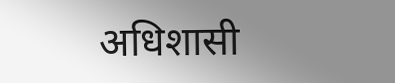अधिशासी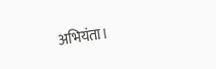अभियंता।